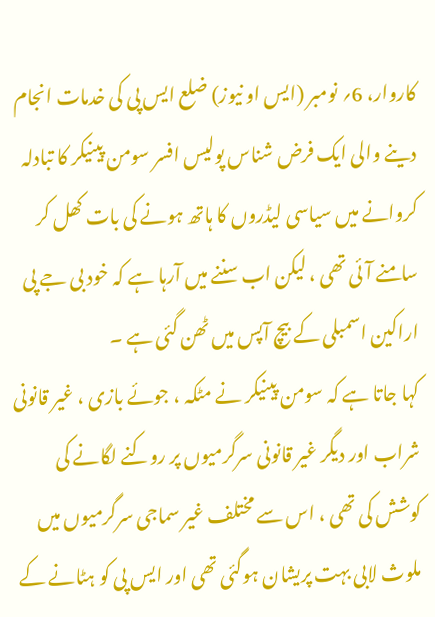کاروار، 6؍ نومبر (ایس او نیوز) ضلع ایس پی کی خدمات انجام دینے والی ایک فرض شناس پولیس افسر سومن پینیکر کا تبادلہ کروانے میں سیاسی لیڈروں کا ہاتھ ہونے کی بات کھل کر سامنے آئی تھی ، لیکن اب سننے میں آرہا ہے کہ خود بی جے پی اراکین اسمبلی کے بیچ آپس میں ٹھن گئی ہے ۔
کہا جاتا ہے کہ سومن پینیکر نے مٹکہ ، جوئے بازی ، غیر قانونی شراب اور دیگر غیر قانونی سرگرمیوں پر روکنے لگانے کی کوشش کی تھی ، اس سے مختلف غیر سماجی سرگرمیوں میں ملوث لابی بہت پریشان ہوگئی تھی اور ایس پی کو ہٹانے کے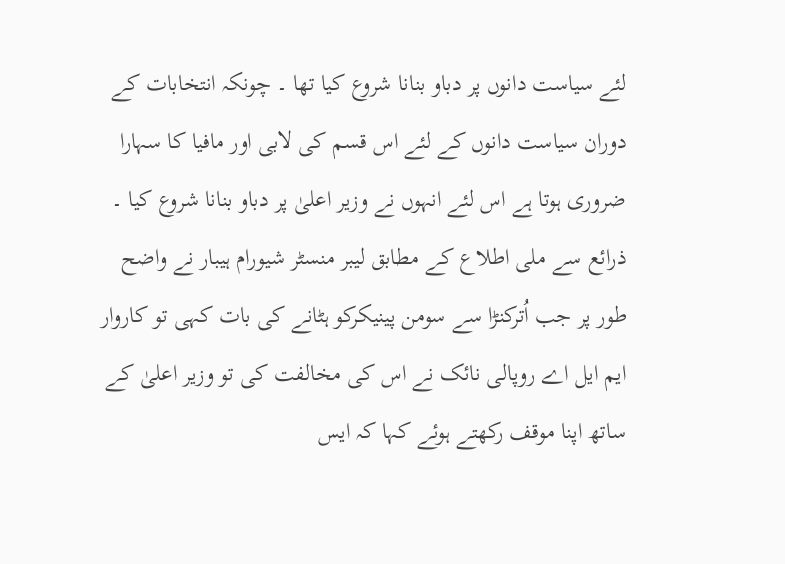لئے سیاست دانوں پر دباو بنانا شروع کیا تھا ۔ چونکہ انتخابات کے دوران سیاست دانوں کے لئے اس قسم کی لابی اور مافیا کا سہارا ضروری ہوتا ہے اس لئے انہوں نے وزیر اعلیٰ پر دباو بنانا شروع کیا ۔
ذرائع سے ملی اطلاع کے مطابق لیبر منسٹر شیورام ہیبار نے واضح طور پر جب اُترکنڑا سے سومن پینیکرکو ہٹانے کی بات کہی تو کاروار ایم ایل اے روپالی نائک نے اس کی مخالفت کی تو وزیر اعلیٰ کے ساتھ اپنا موقف رکھتے ہوئے کہا کہ ایس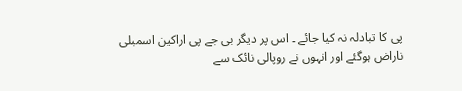پی کا تبادلہ نہ کیا جائے ۔ اس پر دیگر بی جے پی اراکین اسمبلی ناراض ہوگئے اور انہوں نے روپالی نائک سے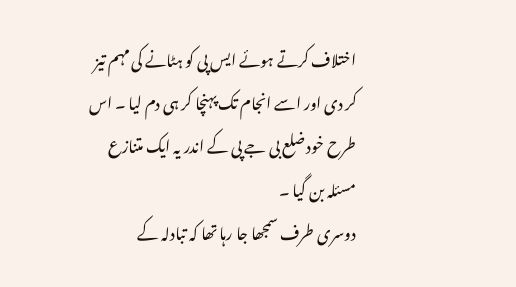اختلاف کرتے ہوئے ایس پی کو ہٹانے کی مہم تیز کر دی اور اسے انجام تک پہنچا کر ہی دم لیا ۔ اس طرح خود ضلع بی جے پی کے اندر یہ ایک متنازع مسئلہ بن گیا ۔
دوسری طرف سمجھا جا رہا تھا کہ تبادلہ کے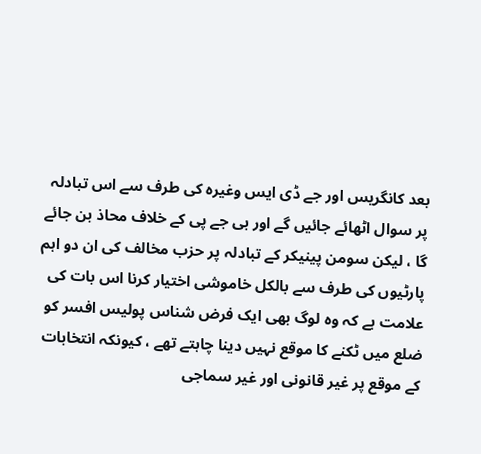بعد کانگریس اور جے ڈی ایس وغیرہ کی طرف سے اس تبادلہ پر سوال اٹھائے جائیں گے اور بی جے پی کے خلاف محاذ بن جائے گا ، لیکن سومن پینیکر کے تبادلہ پر حزب مخالف کی ان دو اہم پارٹیوں کی طرف سے بالکل خاموشی اختیار کرنا اس بات کی علامت ہے کہ وہ لوگ بھی ایک فرض شناس پولیس افسر کو ضلع میں ٹکنے کا موقع نہیں دینا چاہتے تھے ، کیونکہ انتخابات کے موقع پر غیر قانونی اور غیر سماجی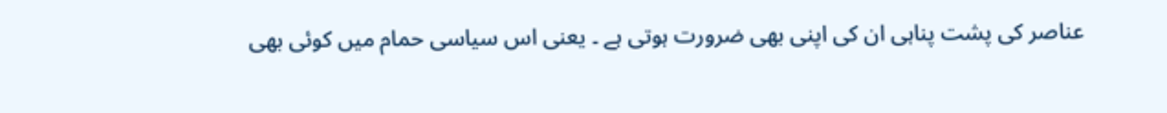عناصر کی پشت پناہی ان کی اپنی بھی ضرورت ہوتی ہے ۔ یعنی اس سیاسی حمام میں کوئی بھی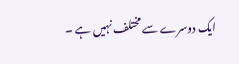ایک دوسرے سے مختلف نہیں ہے ۔